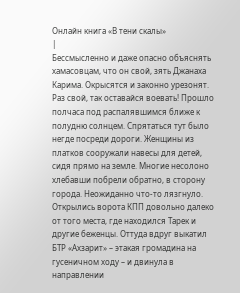Онлайн книга «В тени скалы»
|
Бессмысленно и даже опасно объяснять хамасовцам, что он свой, зять Джанаха Карима. Окрысятся и законно урезонят. Раз свой, так оставайся воевать! Прошло полчаса под распалявшимся ближе к полудню солнцем. Спрятаться тут было негде посреди дороги. Женщины из платков сооружали навесы для детей, сидя прямо на земле. Многие несолоно хлебавши побрели обратно, в сторону города. Неожиданно что-то лязгнуло. Открылись ворота КПП довольно далеко от того места, где находился Тарек и другие беженцы. Оттуда вдруг выкатил БТР «Ахзарит» – этакая громадина на гусеничном ходу – и двинула в направлении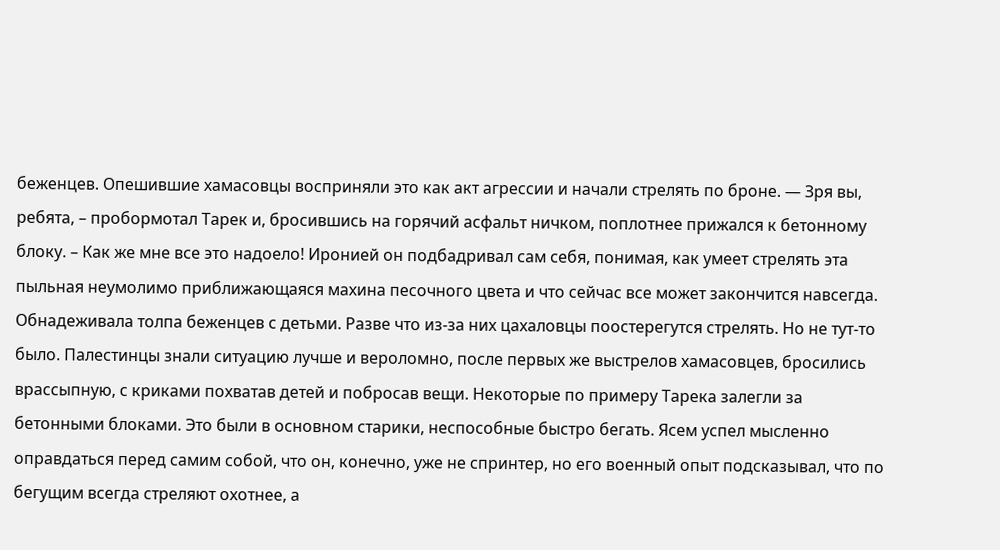беженцев. Опешившие хамасовцы восприняли это как акт агрессии и начали стрелять по броне. — Зря вы, ребята, – пробормотал Тарек и, бросившись на горячий асфальт ничком, поплотнее прижался к бетонному блоку. – Как же мне все это надоело! Иронией он подбадривал сам себя, понимая, как умеет стрелять эта пыльная неумолимо приближающаяся махина песочного цвета и что сейчас все может закончится навсегда. Обнадеживала толпа беженцев с детьми. Разве что из-за них цахаловцы поостерегутся стрелять. Но не тут-то было. Палестинцы знали ситуацию лучше и вероломно, после первых же выстрелов хамасовцев, бросились врассыпную, с криками похватав детей и побросав вещи. Некоторые по примеру Тарека залегли за бетонными блоками. Это были в основном старики, неспособные быстро бегать. Ясем успел мысленно оправдаться перед самим собой, что он, конечно, уже не спринтер, но его военный опыт подсказывал, что по бегущим всегда стреляют охотнее, а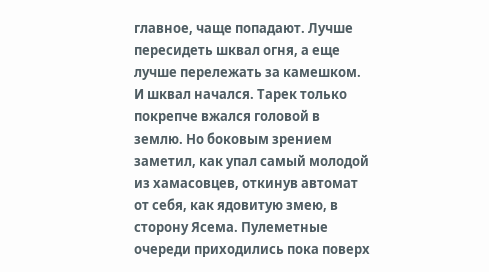главное, чаще попадают. Лучше пересидеть шквал огня, а еще лучше перележать за камешком. И шквал начался. Тарек только покрепче вжался головой в землю. Но боковым зрением заметил, как упал самый молодой из хамасовцев, откинув автомат от себя, как ядовитую змею, в сторону Ясема. Пулеметные очереди приходились пока поверх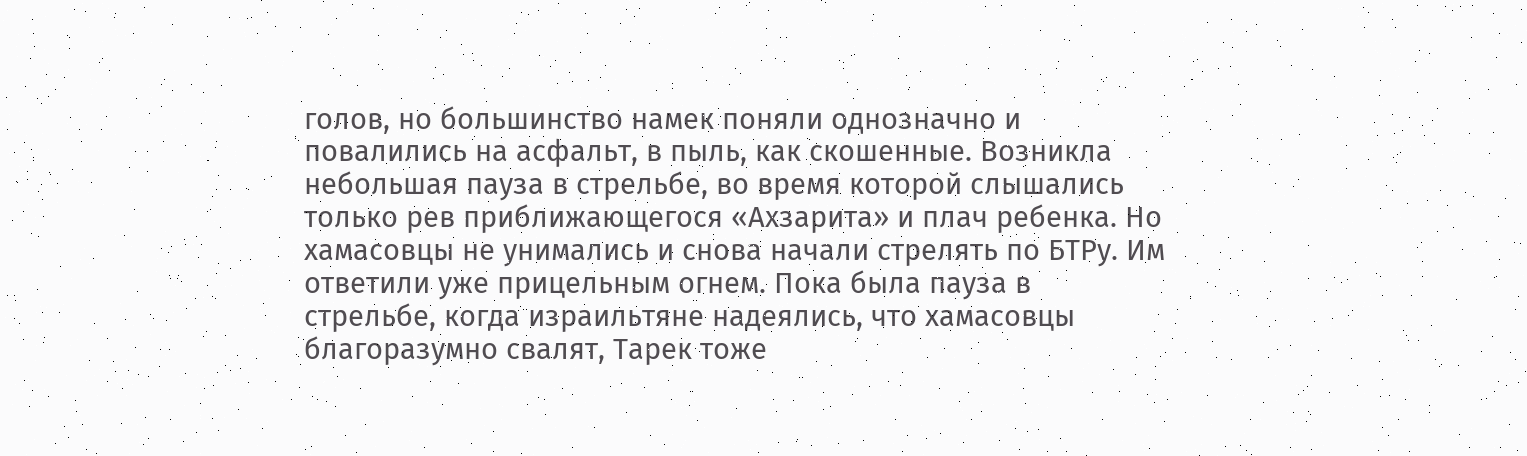голов, но большинство намек поняли однозначно и повалились на асфальт, в пыль, как скошенные. Возникла небольшая пауза в стрельбе, во время которой слышались только рев приближающегося «Ахзарита» и плач ребенка. Но хамасовцы не унимались и снова начали стрелять по БТРу. Им ответили уже прицельным огнем. Пока была пауза в стрельбе, когда израильтяне надеялись, что хамасовцы благоразумно свалят, Тарек тоже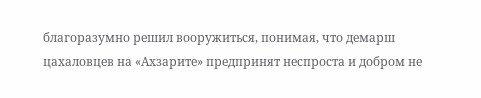благоразумно решил вооружиться, понимая, что демарш цахаловцев на «Ахзарите» предпринят неспроста и добром не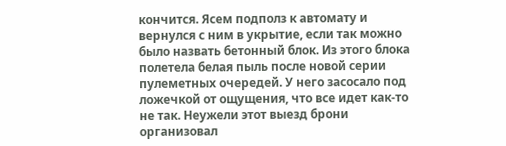кончится. Ясем подполз к автомату и вернулся с ним в укрытие, если так можно было назвать бетонный блок. Из этого блока полетела белая пыль после новой серии пулеметных очередей. У него засосало под ложечкой от ощущения, что все идет как-то не так. Неужели этот выезд брони организовал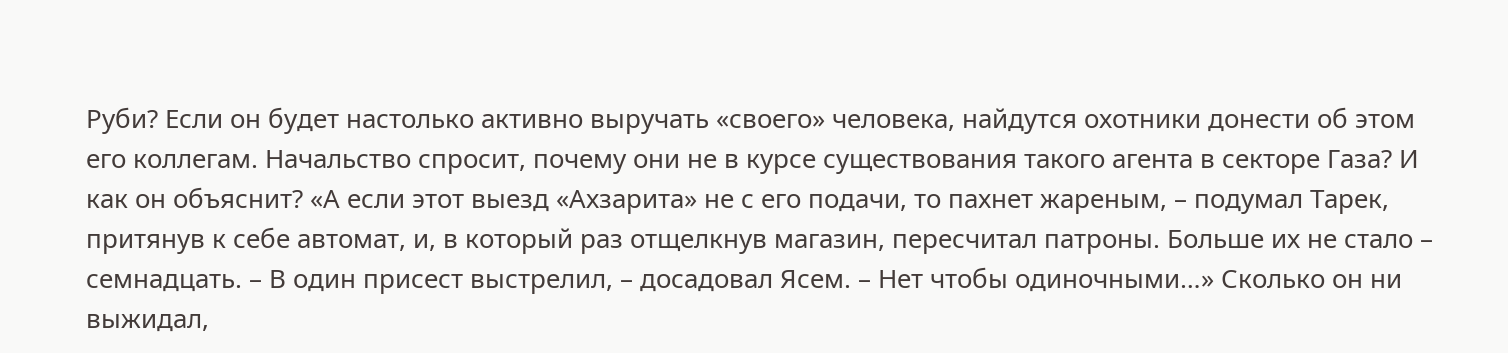Руби? Если он будет настолько активно выручать «своего» человека, найдутся охотники донести об этом его коллегам. Начальство спросит, почему они не в курсе существования такого агента в секторе Газа? И как он объяснит? «А если этот выезд «Ахзарита» не с его подачи, то пахнет жареным, – подумал Тарек, притянув к себе автомат, и, в который раз отщелкнув магазин, пересчитал патроны. Больше их не стало – семнадцать. – В один присест выстрелил, – досадовал Ясем. – Нет чтобы одиночными…» Сколько он ни выжидал,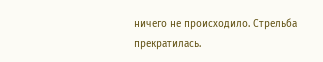ничего не происходило. Стрельба прекратилась.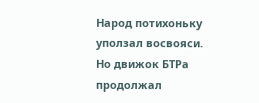Народ потихоньку уползал восвояси. Но движок БТРа продолжал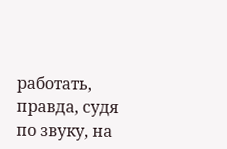работать, правда, судя по звуку, на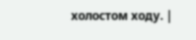холостом ходу. |